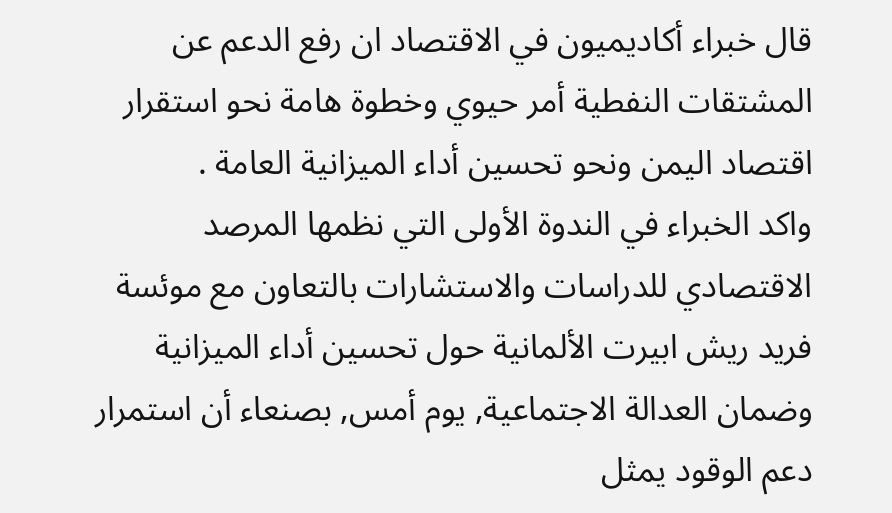قال خبراء أكاديميون في الاقتصاد ان رفع الدعم عن المشتقات النفطية أمر حيوي وخطوة هامة نحو استقرار اقتصاد اليمن ونحو تحسين أداء الميزانية العامة .
واكد الخبراء في الندوة الأولى التي نظمها المرصد الاقتصادي للدراسات والاستشارات بالتعاون مع موئسة فريد ريش ابيرت الألمانية حول تحسين أداء الميزانية وضمان العدالة الاجتماعية, يوم أمس, بصنعاء أن استمرار دعم الوقود يمثل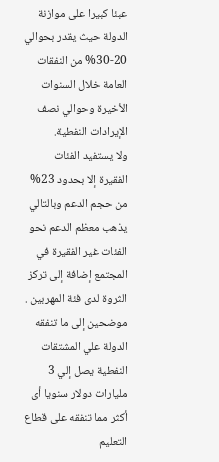عبئا كبيرا على موازنة الدولة حيث يقدر بحوالي 20-30% من النفقات العامة خلال السنوات الأخيرة وحوالي نصف الإيرادات النفطية.
ولا يستفيد الفئات الفقيرة إلا بحدود 23% من حجم الدعم وبالتالي يذهب معظم الدعم نحو الفئات غير الفقيرة في المجتمع إضافة إلى تركز الثروة لدى فئة المهربين .
موضحين إلى ما تنفقه الدولة علي المشتقات النفطية يصل إلي 3 مليارات دولار سنويا أى أكثر مما تنفقه على قطاع التعليم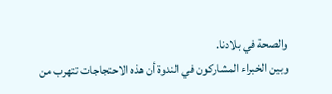والصحة في بلادنا.
وبين الخبراء المشاركون في الندوة أن هذه الاحتجاجات تتهرب من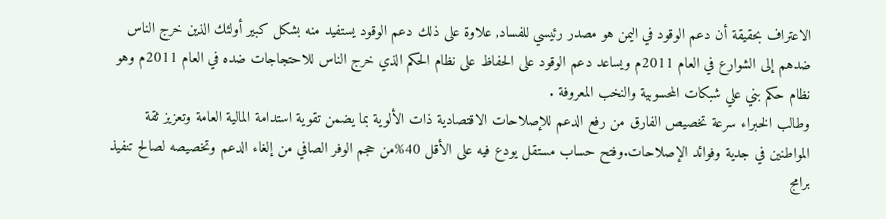الاعتراف بحقيقة أن دعم الوقود في اليمن هو مصدر رئيسي للفساد, علاوة على ذلك دعم الوقود يستفيد منه بشكل كبير أولئك الذين خرج الناس ضدهم إلى الشوارع في العام 2011م ويساعد دعم الوقود على الحفاظ على نظام الحكم الذي خرج الناس للاحتجاجات ضده في العام 2011م وهو نظام حكم بني علي شبكات المحسوبية والنخب المعروفة .
وطالب الخبراء سرعة تخصيص الفارق من رفع الدعم للإصلاحات الاقتصادية ذات الألوية بما يضمن تقوية استدامة المالية العامة وتعزيز ثقة المواطنين في جدية وفوائد الإصلاحات.وفتح حساب مستقل يودع فيه على الأقل 40%من حجم الوفر الصافي من إلغاء الدعم وتخصيصه لصالح تنفيذ برامج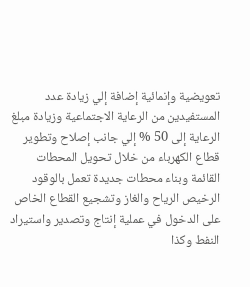تعويضية وإنمائية إضافة إلي زيادة عدد المستفيدين من الرعاية الاجتماعية وزيادة مبلغ الرعاية إلى 50 % إلي جانب إصلاح وتطوير قطاع الكهرباء من خلال تحويل المحطات القائمة وبناء محطات جديدة تعمل بالوقود الرخيص الرياح والغاز وتشجيع القطاع الخاص على الدخول في عملية إنتاج وتصدير واستيراد النفط وكذا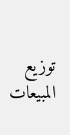توزيع المبيعات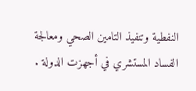النفطية وتنفيذ التامين الصحي ومعالجة الفساد المستشري في أجهزت الدولة .